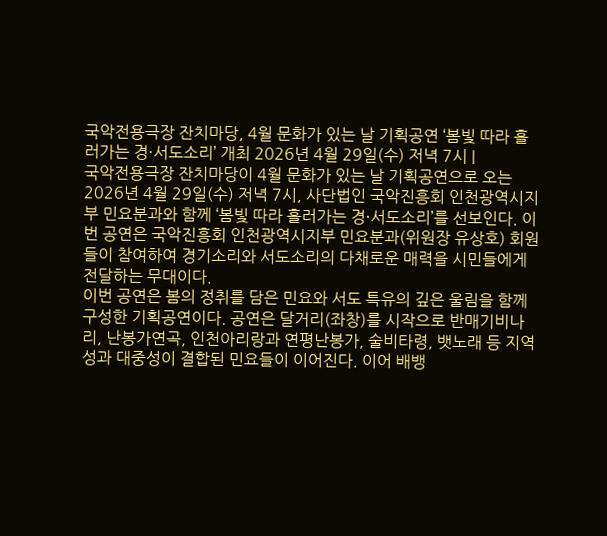국악전용극장 잔치마당, 4월 문화가 있는 날 기획공연 ‘봄빛 따라 흘러가는 경·서도소리’ 개최 2026년 4월 29일(수) 저녁 7시 |
국악전용극장 잔치마당이 4월 문화가 있는 날 기획공연으로 오는 2026년 4월 29일(수) 저녁 7시, 사단법인 국악진흥회 인천광역시지부 민요분과와 함께 ‘봄빛 따라 흘러가는 경·서도소리’를 선보인다. 이번 공연은 국악진흥회 인천광역시지부 민요분과(위원장 유상호) 회원들이 참여하여 경기소리와 서도소리의 다채로운 매력을 시민들에게 전달하는 무대이다.
이번 공연은 봄의 정취를 담은 민요와 서도 특유의 깊은 울림을 함께 구성한 기획공연이다. 공연은 달거리(좌창)를 시작으로 반매기비나리, 난봉가연곡, 인천아리랑과 연평난봉가, 술비타령, 뱃노래 등 지역성과 대중성이 결합된 민요들이 이어진다. 이어 배뱅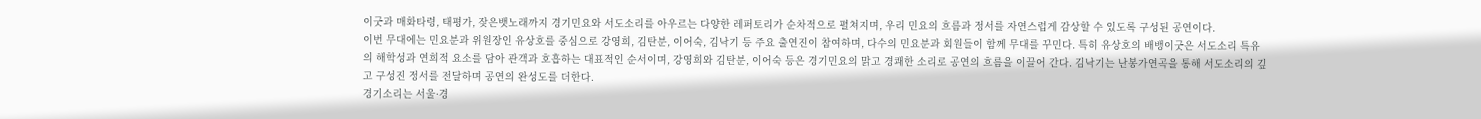이굿과 매화타령, 태평가, 잦은뱃노래까지 경기민요와 서도소리를 아우르는 다양한 레퍼토리가 순차적으로 펼쳐지며, 우리 민요의 흐름과 정서를 자연스럽게 감상할 수 있도록 구성된 공연이다.
이번 무대에는 민요분과 위원장인 유상호를 중심으로 강영희, 김탄분, 이어숙, 김낙기 등 주요 출연진이 참여하며, 다수의 민요분과 회원들이 함께 무대를 꾸민다. 특히 유상호의 배뱅이굿은 서도소리 특유의 해학성과 연희적 요소를 담아 관객과 호흡하는 대표적인 순서이며, 강영희와 김탄분, 이어숙 등은 경기민요의 맑고 경쾌한 소리로 공연의 흐름을 이끌어 간다. 김낙기는 난봉가연곡을 통해 서도소리의 깊고 구성진 정서를 전달하며 공연의 완성도를 더한다.
경기소리는 서울·경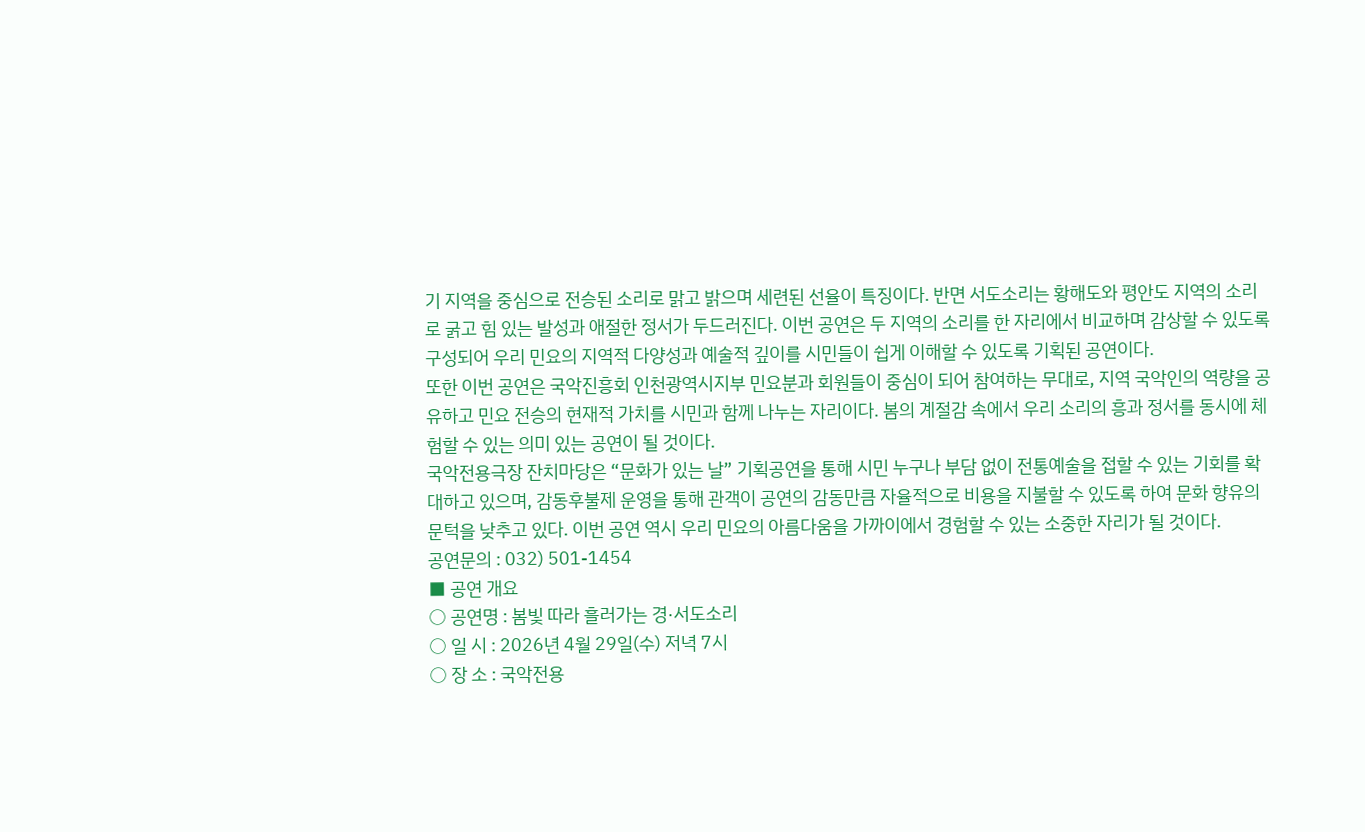기 지역을 중심으로 전승된 소리로 맑고 밝으며 세련된 선율이 특징이다. 반면 서도소리는 황해도와 평안도 지역의 소리로 굵고 힘 있는 발성과 애절한 정서가 두드러진다. 이번 공연은 두 지역의 소리를 한 자리에서 비교하며 감상할 수 있도록 구성되어 우리 민요의 지역적 다양성과 예술적 깊이를 시민들이 쉽게 이해할 수 있도록 기획된 공연이다.
또한 이번 공연은 국악진흥회 인천광역시지부 민요분과 회원들이 중심이 되어 참여하는 무대로, 지역 국악인의 역량을 공유하고 민요 전승의 현재적 가치를 시민과 함께 나누는 자리이다. 봄의 계절감 속에서 우리 소리의 흥과 정서를 동시에 체험할 수 있는 의미 있는 공연이 될 것이다.
국악전용극장 잔치마당은 “문화가 있는 날” 기획공연을 통해 시민 누구나 부담 없이 전통예술을 접할 수 있는 기회를 확대하고 있으며, 감동후불제 운영을 통해 관객이 공연의 감동만큼 자율적으로 비용을 지불할 수 있도록 하여 문화 향유의 문턱을 낮추고 있다. 이번 공연 역시 우리 민요의 아름다움을 가까이에서 경험할 수 있는 소중한 자리가 될 것이다.
공연문의 : 032) 501-1454
■ 공연 개요
○ 공연명 : 봄빛 따라 흘러가는 경·서도소리
○ 일 시 : 2026년 4월 29일(수) 저녁 7시
○ 장 소 : 국악전용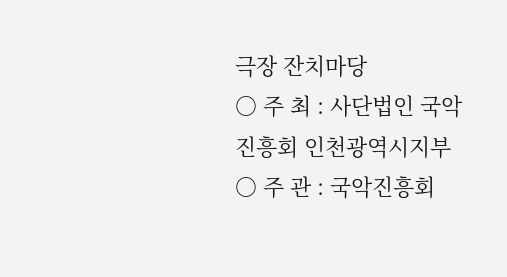극장 잔치마당
○ 주 최 : 사단법인 국악진흥회 인천광역시지부
○ 주 관 : 국악진흥회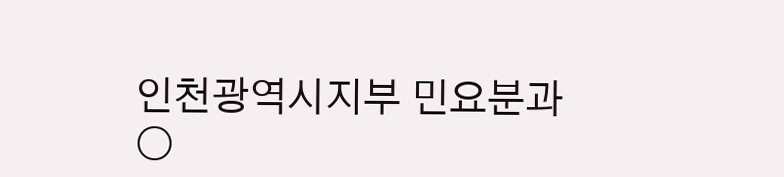인천광역시지부 민요분과
○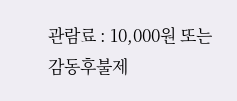관람료 : 10,000원 또는 감동후불제